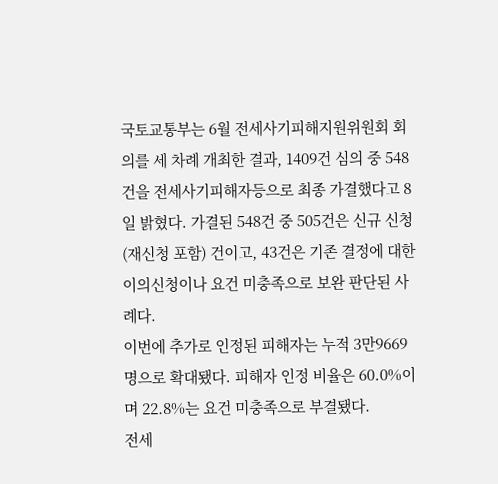국토교통부는 6월 전세사기피해지원위원회 회의를 세 차례 개최한 결과, 1409건 심의 중 548건을 전세사기피해자등으로 최종 가결했다고 8일 밝혔다. 가결된 548건 중 505건은 신규 신청(재신청 포함) 건이고, 43건은 기존 결정에 대한 이의신청이나 요건 미충족으로 보완 판단된 사례다.
이번에 추가로 인정된 피해자는 누적 3만9669명으로 확대됐다. 피해자 인정 비율은 60.0%이며 22.8%는 요건 미충족으로 부결됐다.
전세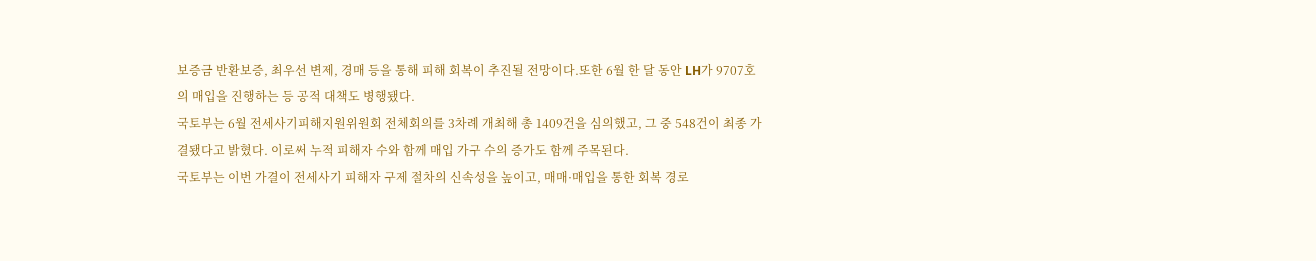보증금 반환보증, 최우선 변제, 경매 등을 통해 피해 회복이 추진될 전망이다.또한 6월 한 달 동안 LH가 9707호의 매입을 진행하는 등 공적 대책도 병행됐다.
국토부는 6월 전세사기피해지원위원회 전체회의를 3차례 개최해 총 1409건을 심의했고, 그 중 548건이 최종 가결됐다고 밝혔다. 이로써 누적 피해자 수와 함께 매입 가구 수의 증가도 함께 주목된다.
국토부는 이번 가결이 전세사기 피해자 구제 절차의 신속성을 높이고, 매매·매입을 통한 회복 경로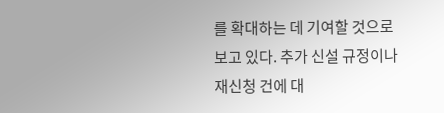를 확대하는 데 기여할 것으로 보고 있다. 추가 신설 규정이나 재신청 건에 대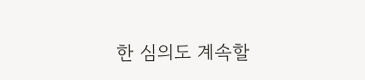한 심의도 계속할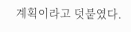계획이라고 덧붙였다.